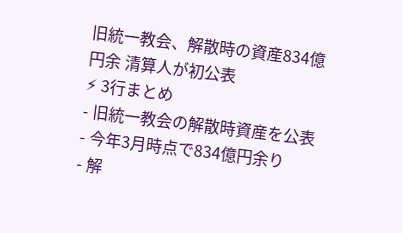旧統一教会、解散時の資産834億円余 清算人が初公表
⚡ 3行まとめ
- 旧統一教会の解散時資産を公表
- 今年3月時点で834億円余り
- 解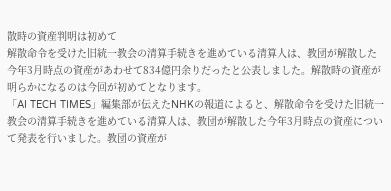散時の資産判明は初めて
解散命令を受けた旧統一教会の清算手続きを進めている清算人は、教団が解散した今年3月時点の資産があわせて834億円余りだったと公表しました。解散時の資産が明らかになるのは今回が初めてとなります。
「AI TECH TIMES」編集部が伝えたNHKの報道によると、解散命令を受けた旧統一教会の清算手続きを進めている清算人は、教団が解散した今年3月時点の資産について発表を行いました。教団の資産が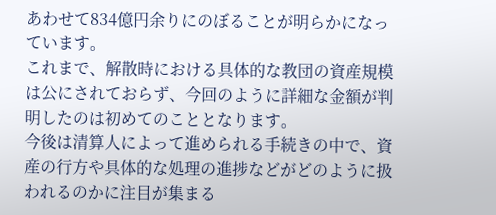あわせて834億円余りにのぼることが明らかになっています。
これまで、解散時における具体的な教団の資産規模は公にされておらず、今回のように詳細な金額が判明したのは初めてのこととなります。
今後は清算人によって進められる手続きの中で、資産の行方や具体的な処理の進捗などがどのように扱われるのかに注目が集まる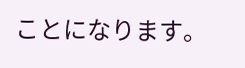ことになります。